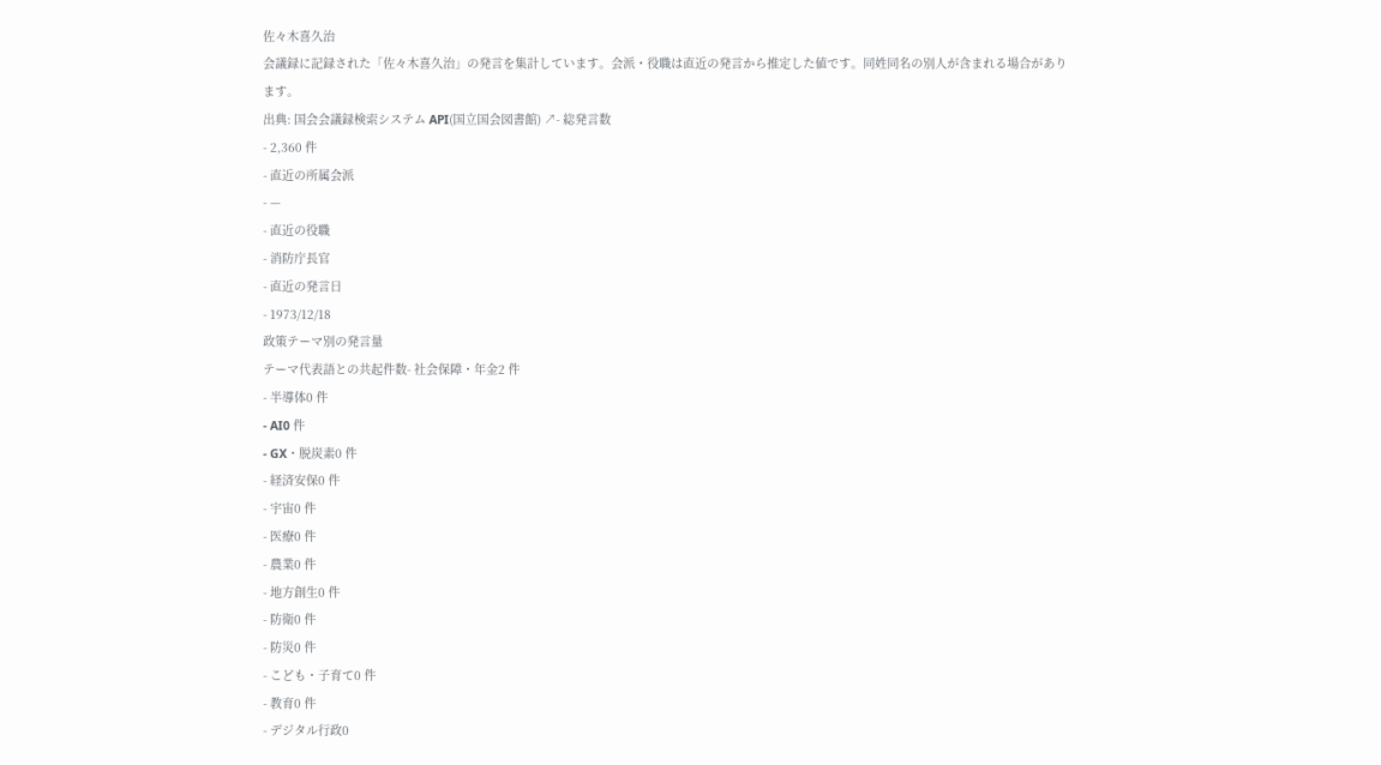佐々木喜久治
会議録に記録された「佐々木喜久治」の発言を集計しています。会派・役職は直近の発言から推定した値です。同姓同名の別人が含まれる場合があります。
出典: 国会会議録検索システム API(国立国会図書館) ↗- 総発言数
- 2,360 件
- 直近の所属会派
- —
- 直近の役職
- 消防庁長官
- 直近の発言日
- 1973/12/18
政策テーマ別の発言量
テーマ代表語との共起件数- 社会保障・年金2 件
- 半導体0 件
- AI0 件
- GX・脱炭素0 件
- 経済安保0 件
- 宇宙0 件
- 医療0 件
- 農業0 件
- 地方創生0 件
- 防衛0 件
- 防災0 件
- こども・子育て0 件
- 教育0 件
- デジタル行政0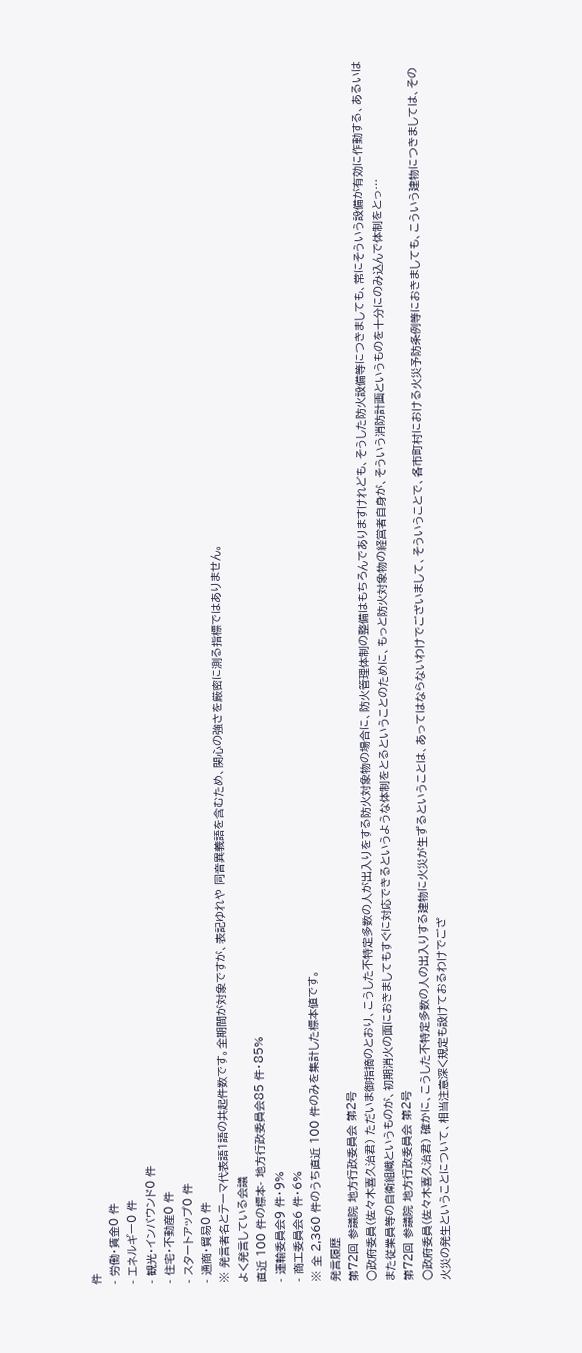件
- 労働・賃金0 件
- エネルギー0 件
- 観光・インバウンド0 件
- 住宅・不動産0 件
- スタートアップ0 件
- 通商・貿易0 件
※ 発言者名とテーマ代表語1語の共起件数です。全期間が対象ですが、表記ゆれや 同音異義語を含むため、関心の強さを厳密に測る指標ではありません。
よく発言している会議
直近 100 件の標本- 地方行政委員会85 件・85%
- 運輸委員会9 件・9%
- 商工委員会6 件・6%
※ 全 2,360 件のうち直近 100 件のみを集計した標本値です。
発言履歴
第72回 参議院 地方行政委員会 第2号
○政府委員(佐々木喜久治君) ただいま御指摘のとおり、こうした不特定多数の人が出入りをする防火対象物の場合に、防火管理体制の整備はもちろんでありますけれども、そうした防火設備等につきましても、常にそういう設備が有効に作動する、あるいはまた従業員等の自衛組織というものが、初期消火の面におきましてもすぐに対応できるというような体制をとるということのために、もっと防火対象物の経営者自身が、そういう消防計画というものを十分にのみ込んで体制をとっ…
第72回 参議院 地方行政委員会 第2号
○政府委員(佐々木喜久治君) 確かに、こうした不特定多数の人の出入りする建物に火災が生ずるということは、あってはならないわけでございまして、そういうことで、各市町村における火災予防条例等におきましても、こういう建物につきましては、その火災の発生ということについて、相当注意深く規定も設けておるわけでござ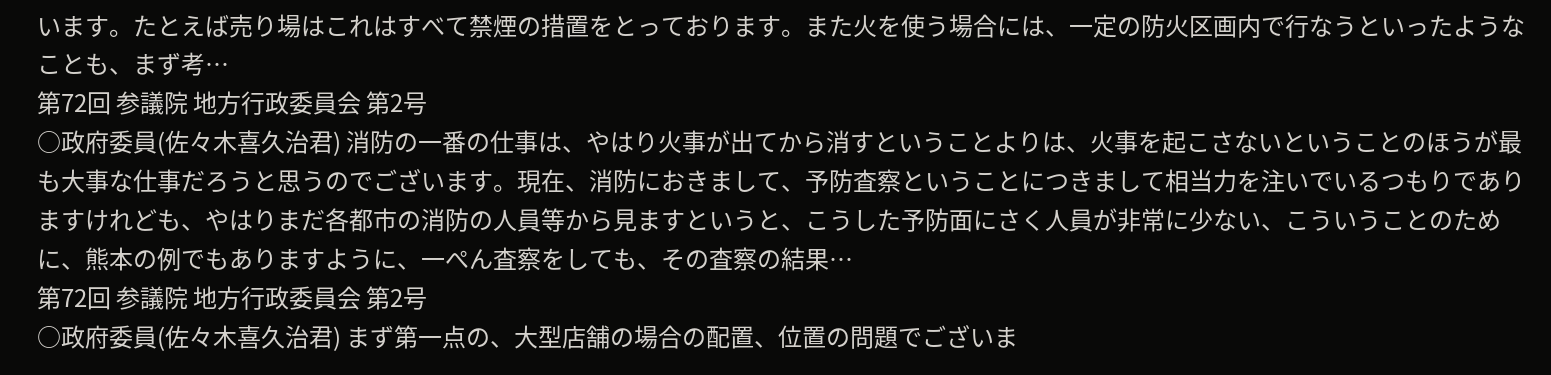います。たとえば売り場はこれはすべて禁煙の措置をとっております。また火を使う場合には、一定の防火区画内で行なうといったようなことも、まず考…
第72回 参議院 地方行政委員会 第2号
○政府委員(佐々木喜久治君) 消防の一番の仕事は、やはり火事が出てから消すということよりは、火事を起こさないということのほうが最も大事な仕事だろうと思うのでございます。現在、消防におきまして、予防査察ということにつきまして相当力を注いでいるつもりでありますけれども、やはりまだ各都市の消防の人員等から見ますというと、こうした予防面にさく人員が非常に少ない、こういうことのために、熊本の例でもありますように、一ぺん査察をしても、その査察の結果…
第72回 参議院 地方行政委員会 第2号
○政府委員(佐々木喜久治君) まず第一点の、大型店舗の場合の配置、位置の問題でございま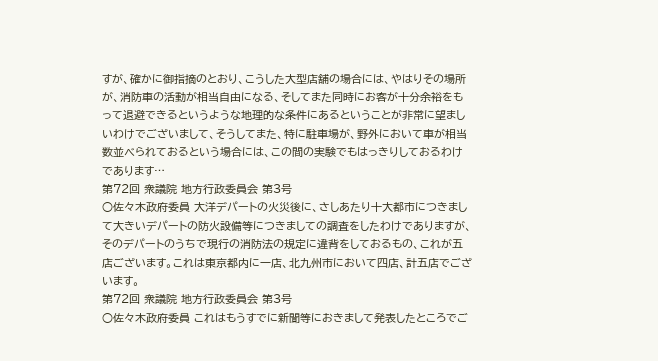すが、確かに御指摘のとおり、こうした大型店舗の場合には、やはりその場所が、消防車の活動が相当自由になる、そしてまた同時にお客が十分余裕をもって退避できるというような地理的な条件にあるということが非常に望ましいわけでございまして、そうしてまた、特に駐車場が、野外において車が相当数並べられておるという場合には、この間の実験でもはっきりしておるわけであります…
第72回 衆議院 地方行政委員会 第3号
○佐々木政府委員 大洋デパートの火災後に、さしあたり十大都市につきまして大きいデパートの防火設備等につきましての調査をしたわけでありますが、そのデパートのうちで現行の消防法の規定に違背をしておるもの、これが五店ございます。これは東京都内に一店、北九州市において四店、計五店でございます。
第72回 衆議院 地方行政委員会 第3号
○佐々木政府委員 これはもうすでに新聞等におきまして発表したところでご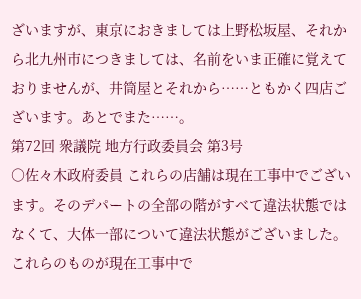ざいますが、東京におきましては上野松坂屋、それから北九州市につきましては、名前をいま正確に覚えておりませんが、井筒屋とそれから……ともかく四店ございます。あとでまた……。
第72回 衆議院 地方行政委員会 第3号
○佐々木政府委員 これらの店舗は現在工事中でございます。そのデパートの全部の階がすべて違法状態ではなくて、大体一部について違法状態がございました。これらのものが現在工事中で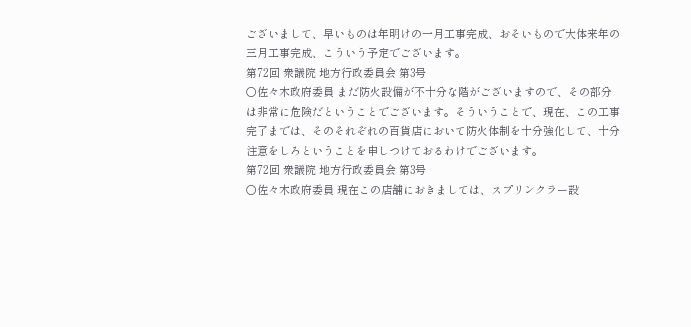ございまして、早いものは年明けの一月工事完成、おそいもので大体来年の三月工事完成、こういう予定でございます。
第72回 衆議院 地方行政委員会 第3号
○佐々木政府委員 まだ防火設備が不十分な階がございますので、その部分は非常に危険だということでございます。そういうことで、現在、この工事完了までは、そのそれぞれの百貨店において防火体制を十分強化して、十分注意をしろということを申しつけておるわけでございます。
第72回 衆議院 地方行政委員会 第3号
○佐々木政府委員 現在この店舗におきましては、スプリンクラー設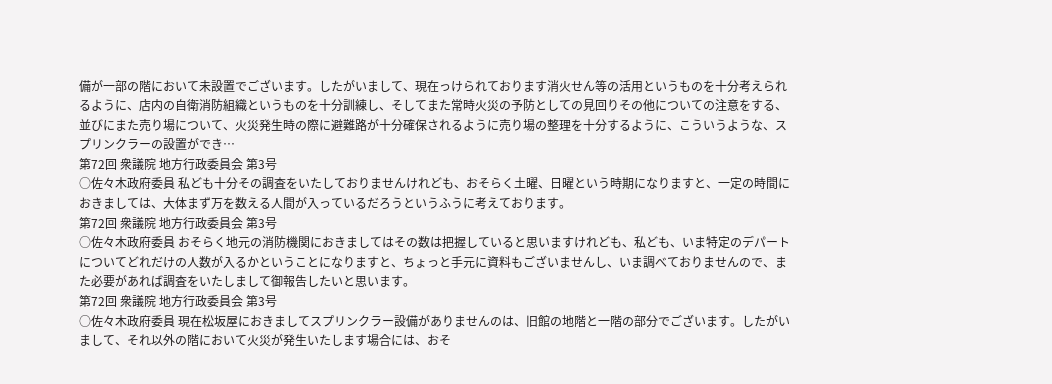備が一部の階において未設置でございます。したがいまして、現在っけられております消火せん等の活用というものを十分考えられるように、店内の自衛消防組織というものを十分訓練し、そしてまた常時火災の予防としての見回りその他についての注意をする、並びにまた売り場について、火災発生時の際に避難路が十分確保されるように売り場の整理を十分するように、こういうような、スプリンクラーの設置ができ…
第72回 衆議院 地方行政委員会 第3号
○佐々木政府委員 私ども十分その調査をいたしておりませんけれども、おそらく土曜、日曜という時期になりますと、一定の時間におきましては、大体まず万を数える人間が入っているだろうというふうに考えております。
第72回 衆議院 地方行政委員会 第3号
○佐々木政府委員 おそらく地元の消防機関におきましてはその数は把握していると思いますけれども、私ども、いま特定のデパートについてどれだけの人数が入るかということになりますと、ちょっと手元に資料もございませんし、いま調べておりませんので、また必要があれば調査をいたしまして御報告したいと思います。
第72回 衆議院 地方行政委員会 第3号
○佐々木政府委員 現在松坂屋におきましてスプリンクラー設備がありませんのは、旧館の地階と一階の部分でございます。したがいまして、それ以外の階において火災が発生いたします場合には、おそ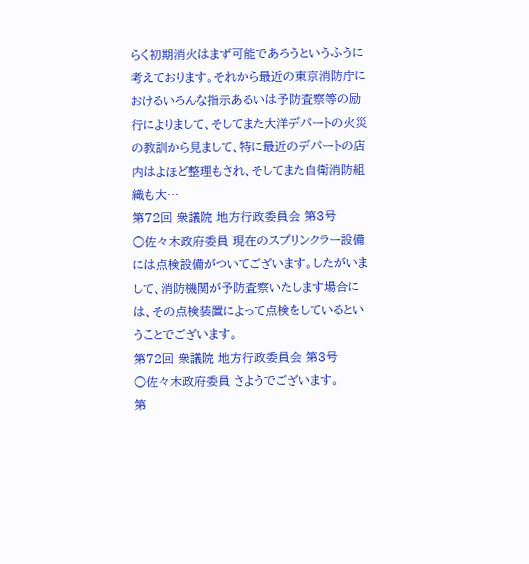らく初期消火はまず可能であろうというふうに考えております。それから最近の東京消防庁におけるいろんな指示あるいは予防査察等の励行によりまして、そしてまた大洋デパートの火災の教訓から見まして、特に最近のデパートの店内はよほど整理もされ、そしてまた自衛消防組織も大…
第72回 衆議院 地方行政委員会 第3号
○佐々木政府委員 現在のスプリンクラー設備には点検設備がついてございます。したがいまして、消防機関が予防査察いたします場合には、その点検装置によって点検をしているということでございます。
第72回 衆議院 地方行政委員会 第3号
○佐々木政府委員 さようでございます。
第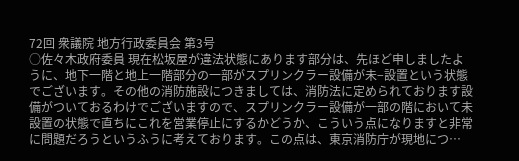72回 衆議院 地方行政委員会 第3号
○佐々木政府委員 現在松坂屋が違法状態にあります部分は、先ほど申しましたように、地下一階と地上一階部分の一部がスプリンクラー設備が未−設置という状態でございます。その他の消防施設につきましては、消防法に定められております設備がついておるわけでございますので、スプリンクラー設備が一部の階において未設置の状態で直ちにこれを営業停止にするかどうか、こういう点になりますと非常に問題だろうというふうに考えております。この点は、東京消防庁が現地につ…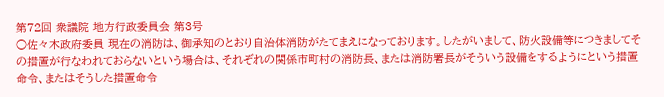第72回 衆議院 地方行政委員会 第3号
○佐々木政府委員 現在の消防は、御承知のとおり自治体消防がたてまえになっております。したがいまして、防火設備等につきましてその措置が行なわれておらないという場合は、それぞれの関係市町村の消防長、または消防署長がそういう設備をするようにという措置命令、またはそうした措置命令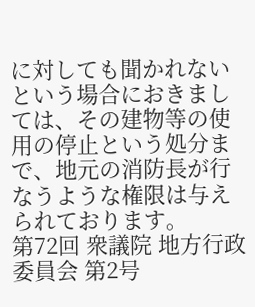に対しても聞かれないという場合におきましては、その建物等の使用の停止という処分まで、地元の消防長が行なうような権限は与えられております。
第72回 衆議院 地方行政委員会 第2号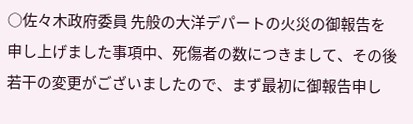○佐々木政府委員 先般の大洋デパートの火災の御報告を申し上げました事項中、死傷者の数につきまして、その後若干の変更がございましたので、まず最初に御報告申し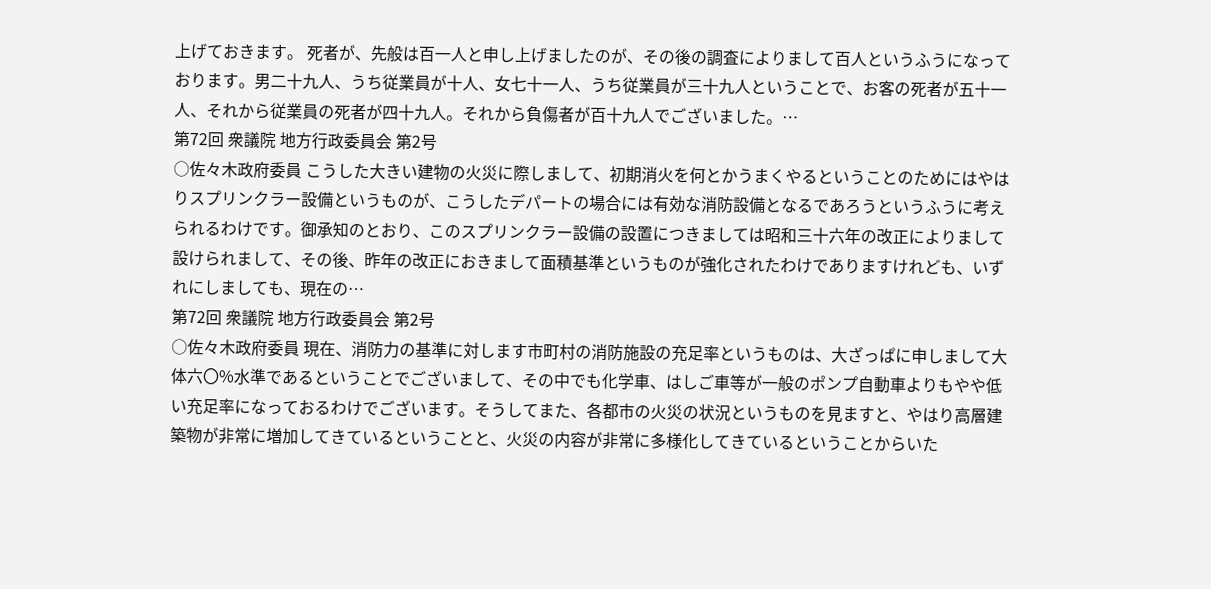上げておきます。 死者が、先般は百一人と申し上げましたのが、その後の調査によりまして百人というふうになっております。男二十九人、うち従業員が十人、女七十一人、うち従業員が三十九人ということで、お客の死者が五十一人、それから従業員の死者が四十九人。それから負傷者が百十九人でございました。…
第72回 衆議院 地方行政委員会 第2号
○佐々木政府委員 こうした大きい建物の火災に際しまして、初期消火を何とかうまくやるということのためにはやはりスプリンクラー設備というものが、こうしたデパートの場合には有効な消防設備となるであろうというふうに考えられるわけです。御承知のとおり、このスプリンクラー設備の設置につきましては昭和三十六年の改正によりまして設けられまして、その後、昨年の改正におきまして面積基準というものが強化されたわけでありますけれども、いずれにしましても、現在の…
第72回 衆議院 地方行政委員会 第2号
○佐々木政府委員 現在、消防力の基準に対します市町村の消防施設の充足率というものは、大ざっぱに申しまして大体六〇%水準であるということでございまして、その中でも化学車、はしご車等が一般のポンプ自動車よりもやや低い充足率になっておるわけでございます。そうしてまた、各都市の火災の状況というものを見ますと、やはり高層建築物が非常に増加してきているということと、火災の内容が非常に多様化してきているということからいた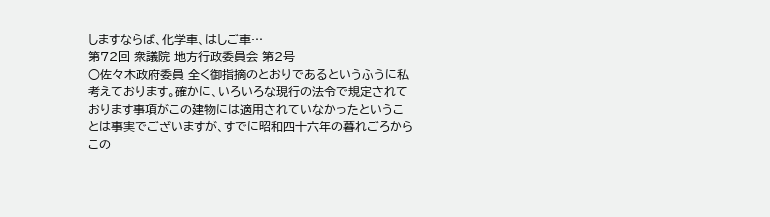しますならば、化学車、はしご車…
第72回 衆議院 地方行政委員会 第2号
○佐々木政府委員 全く御指摘のとおりであるというふうに私考えております。確かに、いろいろな現行の法令で規定されております事項がこの建物には適用されていなかったということは事実でございますが、すでに昭和四十六年の暮れごろからこの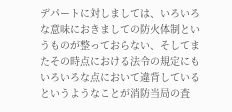デパートに対しましては、いろいろな意味におきましての防火体制というものが整っておらない、そしてまたその時点における法令の規定にもいろいろな点において違背しているというようなことが消防当局の査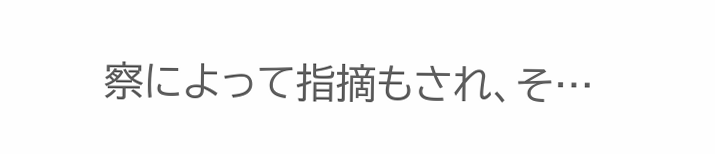察によって指摘もされ、そ…